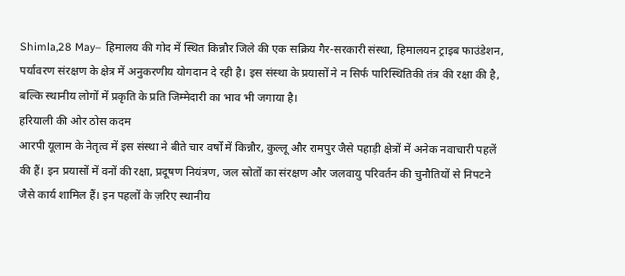Shimla,28 May– हिमालय की गोद में स्थित किन्नौर जिले की एक सक्रिय गैर-सरकारी संस्था, हिमालयन ट्राइब फाउंडेशन, पर्यावरण संरक्षण के क्षेत्र में अनुकरणीय योगदान दे रही है। इस संस्था के प्रयासों ने न सिर्फ पारिस्थितिकी तंत्र की रक्षा की है, बल्कि स्थानीय लोगों में प्रकृति के प्रति जिम्मेदारी का भाव भी जगाया है।
हरियाली की ओर ठोस कदम
आरपी यूलाम के नेतृत्व में इस संस्था ने बीते चार वर्षों में किन्नौर, कुल्लू और रामपुर जैसे पहाड़ी क्षेत्रों में अनेक नवाचारी पहलें की हैं। इन प्रयासों में वनों की रक्षा, प्रदूषण नियंत्रण, जल स्रोतों का संरक्षण और जलवायु परिवर्तन की चुनौतियों से निपटने जैसे कार्य शामिल हैं। इन पहलों के ज़रिए स्थानीय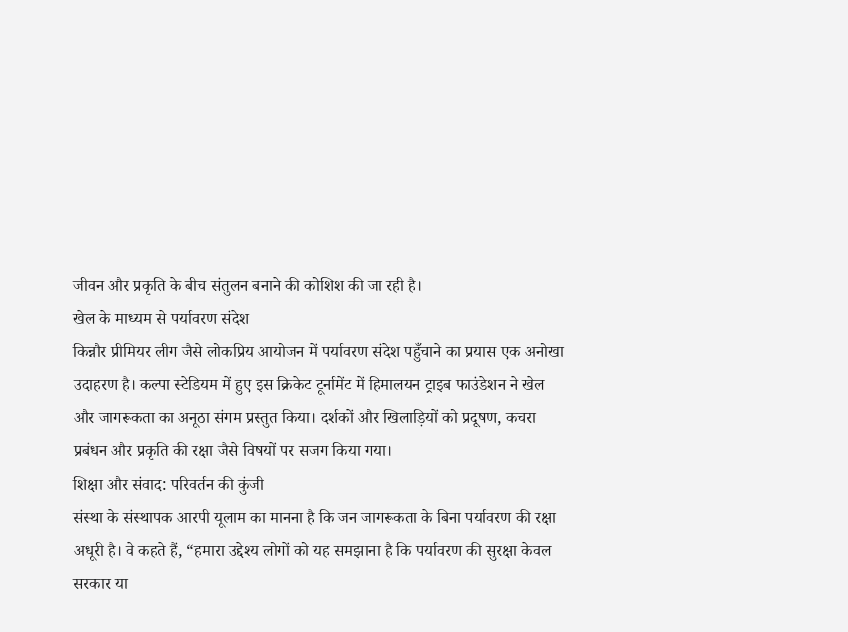जीवन और प्रकृति के बीच संतुलन बनाने की कोशिश की जा रही है।
खेल के माध्यम से पर्यावरण संदेश
किन्नौर प्रीमियर लीग जैसे लोकप्रिय आयोजन में पर्यावरण संदेश पहुँचाने का प्रयास एक अनोखा उदाहरण है। कल्पा स्टेडियम में हुए इस क्रिकेट टूर्नामेंट में हिमालयन ट्राइब फाउंडेशन ने खेल और जागरूकता का अनूठा संगम प्रस्तुत किया। दर्शकों और खिलाड़ियों को प्रदूषण, कचरा प्रबंधन और प्रकृति की रक्षा जैसे विषयों पर सजग किया गया।
शिक्षा और संवाद: परिवर्तन की कुंजी
संस्था के संस्थापक आरपी यूलाम का मानना है कि जन जागरूकता के बिना पर्यावरण की रक्षा अधूरी है। वे कहते हैं, “हमारा उद्देश्य लोगों को यह समझाना है कि पर्यावरण की सुरक्षा केवल सरकार या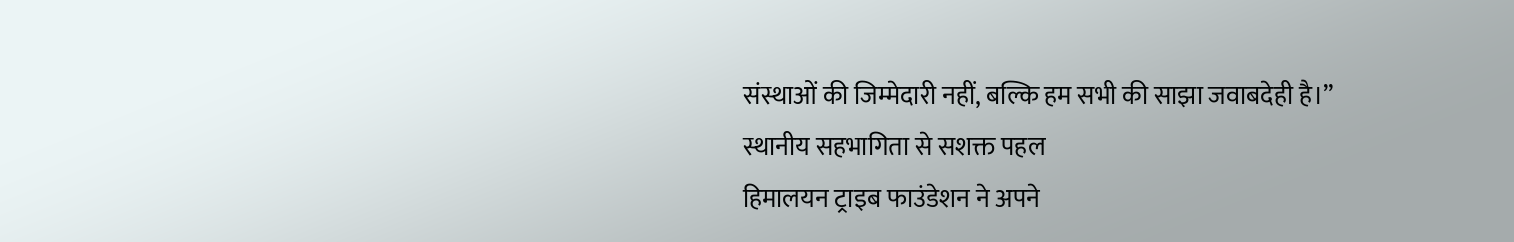संस्थाओं की जिम्मेदारी नहीं, बल्कि हम सभी की साझा जवाबदेही है।”
स्थानीय सहभागिता से सशक्त पहल
हिमालयन ट्राइब फाउंडेशन ने अपने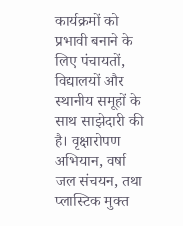कार्यक्रमों को प्रभावी बनाने के लिए पंचायतों, विद्यालयों और स्थानीय समूहों के साथ साझेदारी की है। वृक्षारोपण अभियान, वर्षा जल संचयन, तथा प्लास्टिक मुक्त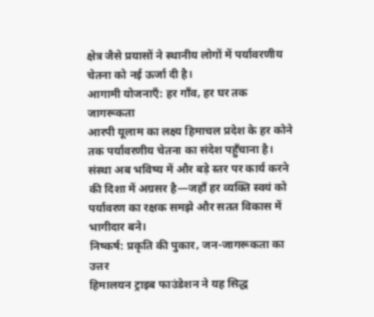क्षेत्र जैसे प्रयासों ने स्थानीय लोगों में पर्यावरणीय चेतना को नई ऊर्जा दी है।
आगामी योजनाएँ: हर गाँव, हर घर तक जागरूकता
आरपी यूलाम का लक्ष्य हिमाचल प्रदेश के हर कोने तक पर्यावरणीय चेतना का संदेश पहुँचाना है। संस्था अब भविष्य में और बड़े स्तर पर कार्य करने की दिशा में अग्रसर है—जहाँ हर व्यक्ति स्वयं को पर्यावरण का रक्षक समझे और सतत विकास में भागीदार बने।
निष्कर्ष: प्रकृति की पुकार, जन-जागरूकता का उत्तर
हिमालयन ट्राइब फाउंडेशन ने यह सिद्ध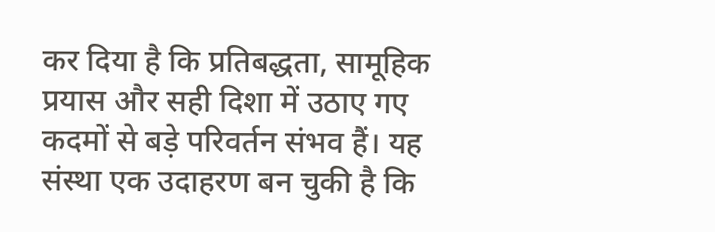कर दिया है कि प्रतिबद्धता, सामूहिक प्रयास और सही दिशा में उठाए गए कदमों से बड़े परिवर्तन संभव हैं। यह संस्था एक उदाहरण बन चुकी है कि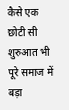कैसे एक छोटी सी शुरुआत भी पूरे समाज में बड़ा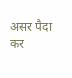असर पैदा कर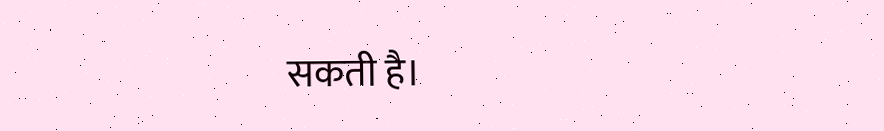सकती है।